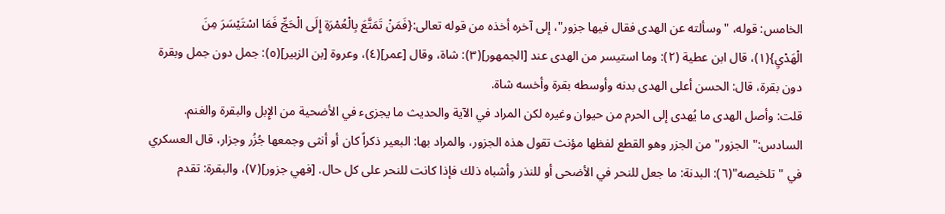الخامس: قوله، "وسألته عن الهدى فقال فيها جزور"، إلى آخره أخذه من قوله تعالى:{فَمَنْ تَمَتَّعَ بِالْعُمْرَةِ إِلَى الْحَجِّ فَمَا اسْتَيْسَرَ مِنَ الْهَدْيِ}(١)، قال ابن عطية (٢): وما استيسر من الهدى عند [الجمهور](٣): شاة، وقال [عمر](٤)، وعروة [بن الزبير](٥): جمل دون جمل وبقرة دون بقرة، قال: الحسن أعلى الهدى بدنه وأوسطه بقرة وأخسه شاة.
قلت: وأصل الهدى ما يُهدى إلى الحرم من حيوان وغيره لكن المراد في الآية والحديث ما يجزىء في الأضحية من الإِبل والبقرة والغنم.
السادس:"الجزور" من الجزر وهو القطع لفظها مؤنث تقول هذه الجزور، والمراد بها: البعير ذكراً كان أو أنثى وجمعها جُزُر وجزار، قال العسكري في "تلخيصه"(٦): البدنة: ما جعل للنحر في الأضحى أو للنذر وأشباه ذلك فإذا كانت للنحر على كل حال. [فهي جزور](٧)، والبقرة: تقدم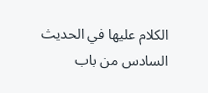الكلام عليها في الحديث السادس من باب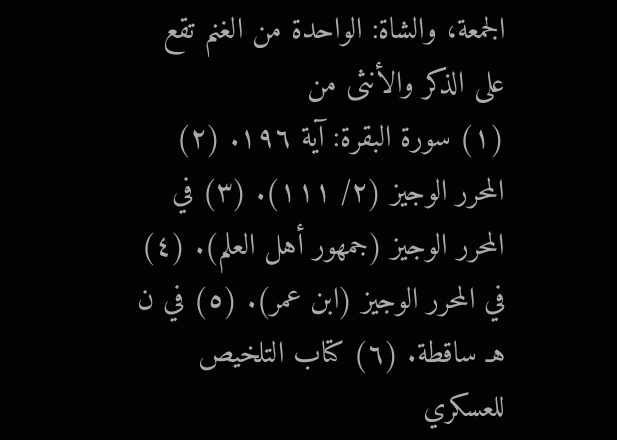الجمعة، والشاة: الواحدة من الغنم تقع على الذكر والأنثى من
(١) سورة البقرة: آية ١٩٦. (٢) المحرر الوجيز (٢/ ١١١). (٣) في المحرر الوجيز (جمهور أهل العلم). (٤) في المحرر الوجيز (ابن عمر). (٥) في ن هـ ساقطة. (٦) كتاب التلخيص للعسكري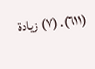(٦١١). (٧) زيادة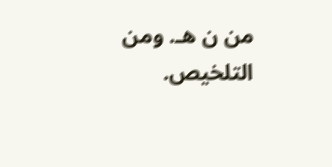من ن هـ. ومن التلخيص.